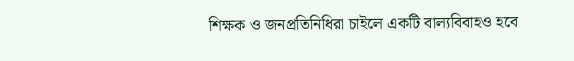শিক্ষক ও জনপ্রতিনিধিরা চাইলে একটি বাল্যবিবাহও হবে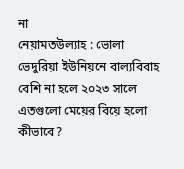না
নেয়ামতউল্যাহ : ভোলা
ভেদুরিয়া ইউনিয়নে বাল্যবিবাহ বেশি না হলে ২০২৩ সালে এতগুলো মেয়ের বিয়ে হলো কীভাবে?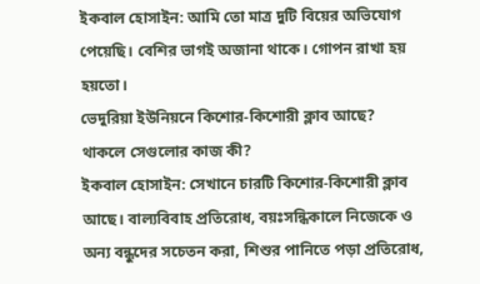ইকবাল হোসাইন: আমি তো মাত্র দুটি বিয়ের অভিযোগ পেয়েছি। বেশির ভাগই অজানা থাকে। গোপন রাখা হয় হয়তো।
ভেদুরিয়া ইউনিয়নে কিশোর-কিশোরী ক্লাব আছে? থাকলে সেগুলোর কাজ কী?
ইকবাল হোসাইন: সেখানে চারটি কিশোর-কিশোরী ক্লাব আছে। বাল্যবিবাহ প্রতিরোধ, বয়ঃসন্ধিকালে নিজেকে ও অন্য বন্ধুদের সচেতন করা, শিশুর পানিতে পড়া প্রতিরোধ,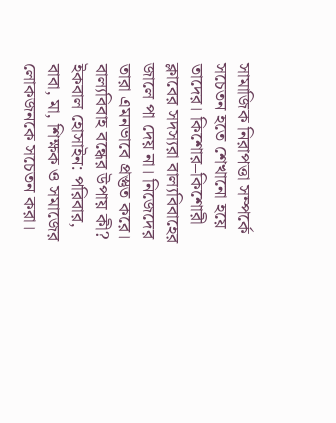সামাজিক নিরাপত্তা সম্পর্কে সচেতন হতে শেখানো হয়ে তাদের। কিশোর–কিশোরী ক্লাবের সদস্যরা বাল্যবিবাহের জালে পা দেয় না। নিজেদের তারা এমনভাবে প্রস্তুত করে।
বাল্যবিবাহ বন্ধের উপায় কী?
ইকবাল হোসাইন: পরিবার, বাবা, মা, শিক্ষক ও সমাজের লোকজনকে সচেতন করা।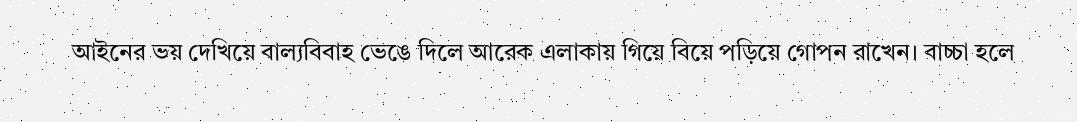আইনের ভয় দেখিয়ে বাল্যবিবাহ ভেঙে দিলে আরেক এলাকায় গিয়ে বিয়ে পড়িয়ে গোপন রাখেন। বাচ্চা হলে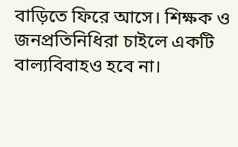বাড়িতে ফিরে আসে। শিক্ষক ও জনপ্রতিনিধিরা চাইলে একটি বাল্যবিবাহও হবে না।